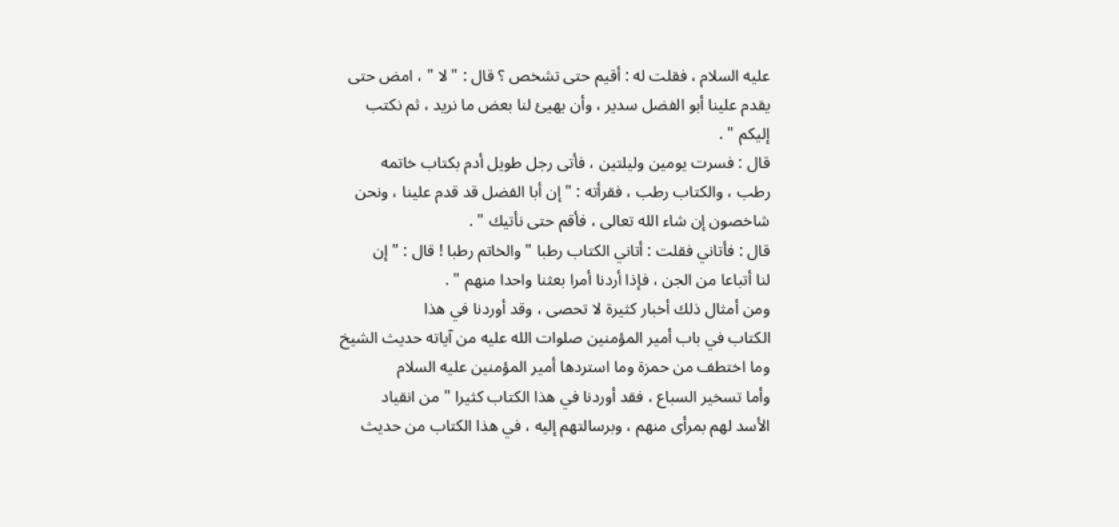عليه السلام ، فقلت له : أقيم حتى تشخص ؟ قال : " لا " ، امض حتى
يقدم علينا أبو الفضل سدير ، وأن يهيئ لنا بعض ما نريد ، ثم نكتب
إليكم " .
قال : فسرت يومين وليلتين ، فأتى رجل طويل أدم بكتاب خاتمه
رطب ، والكتاب رطب ، فقرأته : " إن أبا الفضل قد قدم علينا ، ونحن
شاخصون إن شاء الله تعالى ، فأقم حتى نأتيك " .
قال : فأتاني فقلت : أتاني الكتاب رطبا " والخاتم رطبا ! قال : " إن
لنا أتباعا من الجن ، فإذا أردنا أمرا بعثنا واحدا منهم " .
ومن أمثال ذلك أخبار كثيرة لا تحصى ، وقد أوردنا في هذا
الكتاب في باب أمير المؤمنين صلوات الله عليه من آياته حديث الشيخ
وما اختطف من حمزة وما استردها أمير المؤمنين عليه السلام
وأما تسخير السباع ، فقد أوردنا في هذا الكتاب كثيرا " من انقياد
الأسد لهم بمرأى منهم ، وبرسالتهم إليه ، في هذا الكتاب من حديث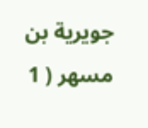جويرية بن مسهر ( 1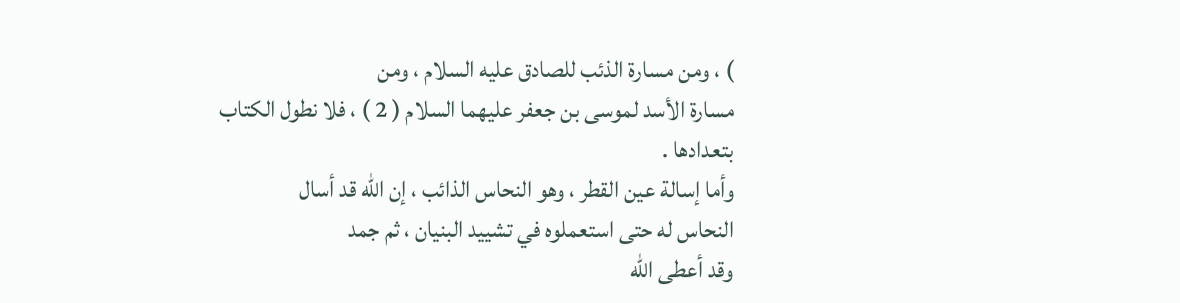) ، ومن مسارة الذئب للصادق عليه السلام ، ومن
مسارة الأسد لموسى بن جعفر عليهما السلام ( 2 ) ، فلا نطول الكتاب
بتعدادها .
وأما إسالة عين القطر ، وهو النحاس الذائب ، إن الله قد أسال
النحاس له حتى استعملوه في تشييد البنيان ، ثم جمد
وقد أعطى الله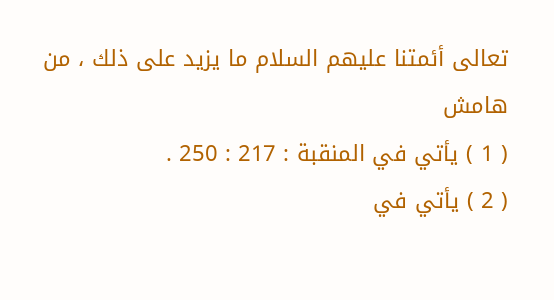تعالى أئمتنا عليهم السلام ما يزيد على ذلك ، من
هامش
( 1 ) يأتي في المنقبة : 217 : 250 .
( 2 ) يأتي في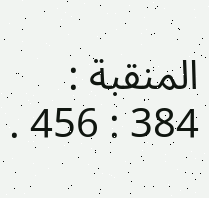المنقبة : 384 : 456 .